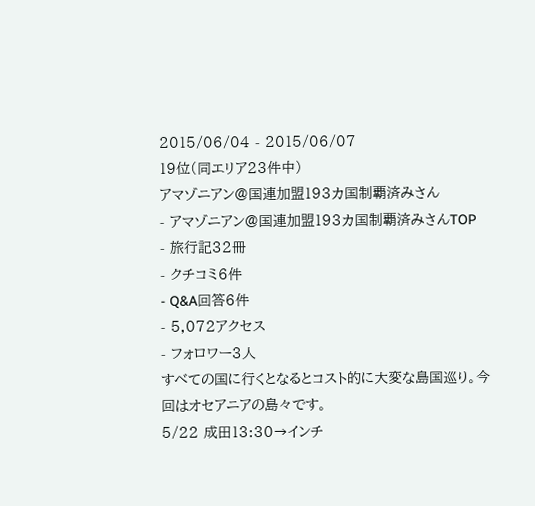2015/06/04 - 2015/06/07
19位(同エリア23件中)
アマゾニアン@国連加盟193カ国制覇済みさん
- アマゾニアン@国連加盟193カ国制覇済みさんTOP
- 旅行記32冊
- クチコミ6件
- Q&A回答6件
- 5,072アクセス
- フォロワー3人
すべての国に行くとなるとコスト的に大変な島国巡り。今回はオセアニアの島々です。
5/22 成田13:30→インチ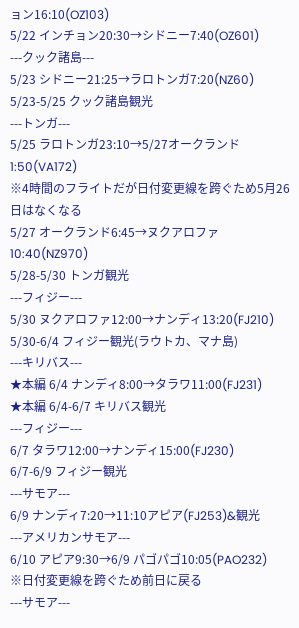ョン16:10(OZ103)
5/22 インチョン20:30→シドニー7:40(OZ601)
---クック諸島---
5/23 シドニー21:25→ラロトンガ7:20(NZ60)
5/23-5/25 クック諸島観光
---トンガ---
5/25 ラロトンガ23:10→5/27オークランド1:50(VA172)
※4時間のフライトだが日付変更線を跨ぐため5月26日はなくなる
5/27 オークランド6:45→ヌクアロファ10:40(NZ970)
5/28-5/30 トンガ観光
---フィジー---
5/30 ヌクアロファ12:00→ナンディ13:20(FJ210)
5/30-6/4 フィジー観光(ラウトカ、マナ島)
---キリバス---
★本編 6/4 ナンディ8:00→タラワ11:00(FJ231)
★本編 6/4-6/7 キリバス観光
---フィジー---
6/7 タラワ12:00→ナンディ15:00(FJ230)
6/7-6/9 フィジー観光
---サモア---
6/9 ナンディ7:20→11:10アピア(FJ253)&観光
---アメリカンサモア---
6/10 アピア9:30→6/9 パゴパゴ10:05(PAO232)
※日付変更線を跨ぐため前日に戻る
---サモア---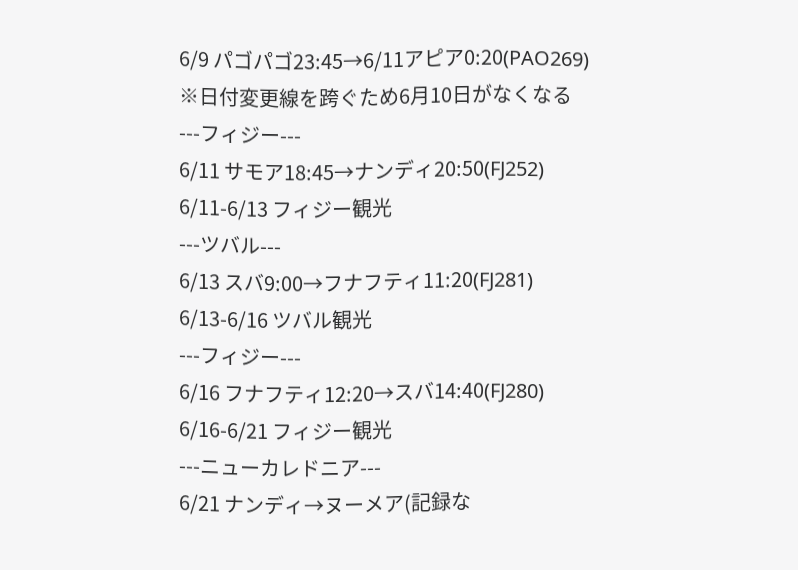6/9 パゴパゴ23:45→6/11アピア0:20(PAO269)
※日付変更線を跨ぐため6月10日がなくなる
---フィジー---
6/11 サモア18:45→ナンディ20:50(FJ252)
6/11-6/13 フィジー観光
---ツバル---
6/13 スバ9:00→フナフティ11:20(FJ281)
6/13-6/16 ツバル観光
---フィジー---
6/16 フナフティ12:20→スバ14:40(FJ280)
6/16-6/21 フィジー観光
---ニューカレドニア---
6/21 ナンディ→ヌーメア(記録な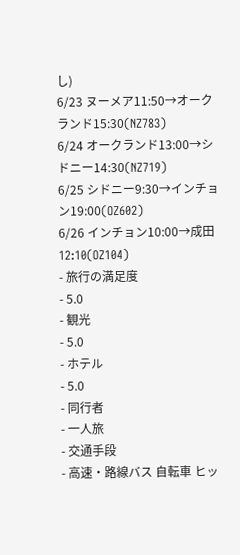し)
6/23 ヌーメア11:50→オークランド15:30(NZ783)
6/24 オークランド13:00→シドニー14:30(NZ719)
6/25 シドニー9:30→インチョン19:00(OZ602)
6/26 インチョン10:00→成田12:10(OZ104)
- 旅行の満足度
- 5.0
- 観光
- 5.0
- ホテル
- 5.0
- 同行者
- 一人旅
- 交通手段
- 高速・路線バス 自転車 ヒッ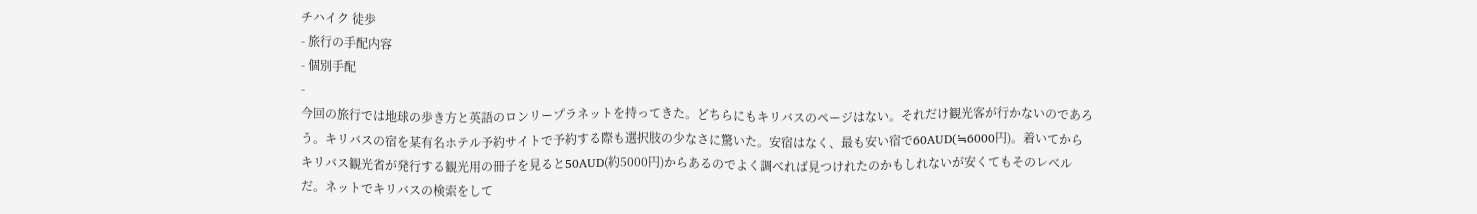チハイク 徒歩
- 旅行の手配内容
- 個別手配
-
今回の旅行では地球の歩き方と英語のロンリープラネットを持ってきた。どちらにもキリバスのページはない。それだけ観光客が行かないのであろう。キリバスの宿を某有名ホテル予約サイトで予約する際も選択肢の少なさに驚いた。安宿はなく、最も安い宿で60AUD(≒6000円)。着いてからキリバス観光省が発行する観光用の冊子を見ると50AUD(約5000円)からあるのでよく調べれば見つけれたのかもしれないが安くてもそのレベルだ。ネットでキリバスの検索をして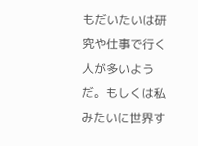もだいたいは研究や仕事で行く人が多いようだ。もしくは私みたいに世界す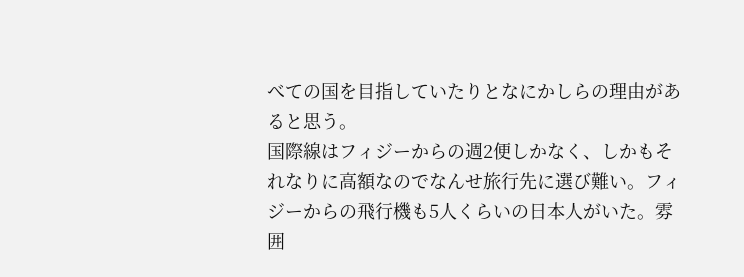べての国を目指していたりとなにかしらの理由があると思う。
国際線はフィジーからの週2便しかなく、しかもそれなりに高額なのでなんせ旅行先に選び難い。フィジーからの飛行機も5人くらいの日本人がいた。雰囲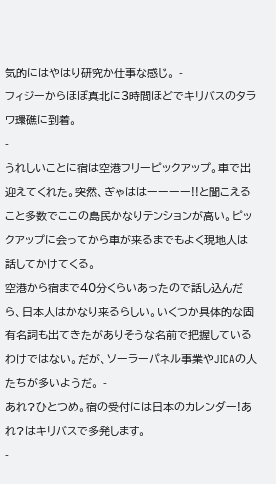気的にはやはり研究か仕事な感じ。 -
フィジーからほぼ真北に3時間ほどでキリバスのタラワ環礁に到着。
-
うれしいことに宿は空港フリーピックアップ。車で出迎えてくれた。突然、ぎゃははーーーー!!と聞こえること多数でここの島民かなりテンションが高い。ピックアップに会ってから車が来るまでもよく現地人は話してかけてくる。
空港から宿まで40分くらいあったので話し込んだら、日本人はかなり来るらしい。いくつか具体的な固有名詞も出てきたがありそうな名前で把握しているわけではない。だが、ソーラーパネル事業やJICAの人たちが多いようだ。 -
あれ?ひとつめ。宿の受付には日本のカレンダー!あれ?はキリバスで多発します。
-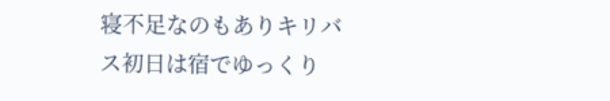寝不足なのもありキリバス初日は宿でゆっくり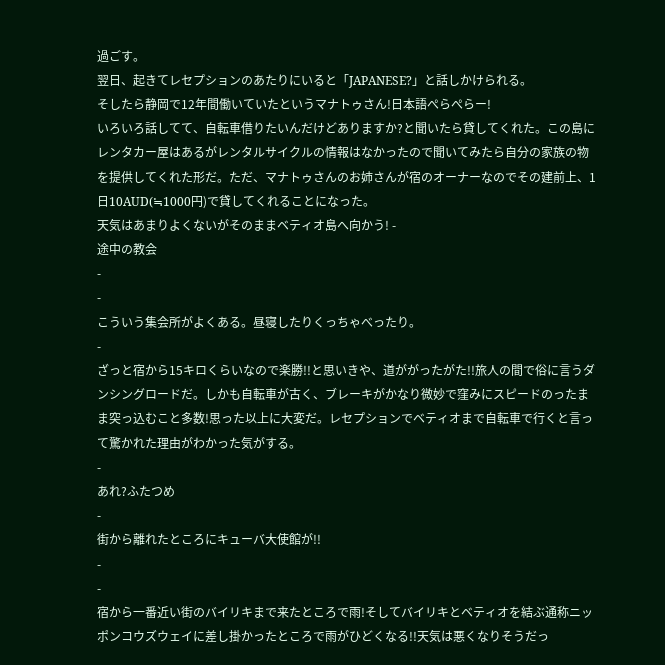過ごす。
翌日、起きてレセプションのあたりにいると「JAPANESE?」と話しかけられる。
そしたら静岡で12年間働いていたというマナトゥさん!日本語ぺらぺらー!
いろいろ話してて、自転車借りたいんだけどありますか?と聞いたら貸してくれた。この島にレンタカー屋はあるがレンタルサイクルの情報はなかったので聞いてみたら自分の家族の物を提供してくれた形だ。ただ、マナトゥさんのお姉さんが宿のオーナーなのでその建前上、1日10AUD(≒1000円)で貸してくれることになった。
天気はあまりよくないがそのままベティオ島へ向かう! -
途中の教会
-
-
こういう集会所がよくある。昼寝したりくっちゃべったり。
-
ざっと宿から15キロくらいなので楽勝!!と思いきや、道ががったがた!!旅人の間で俗に言うダンシングロードだ。しかも自転車が古く、ブレーキがかなり微妙で窪みにスピードのったまま突っ込むこと多数!思った以上に大変だ。レセプションでベティオまで自転車で行くと言って驚かれた理由がわかった気がする。
-
あれ?ふたつめ
-
街から離れたところにキューバ大使館が!!
-
-
宿から一番近い街のバイリキまで来たところで雨!そしてバイリキとベティオを結ぶ通称ニッポンコウズウェイに差し掛かったところで雨がひどくなる!!天気は悪くなりそうだっ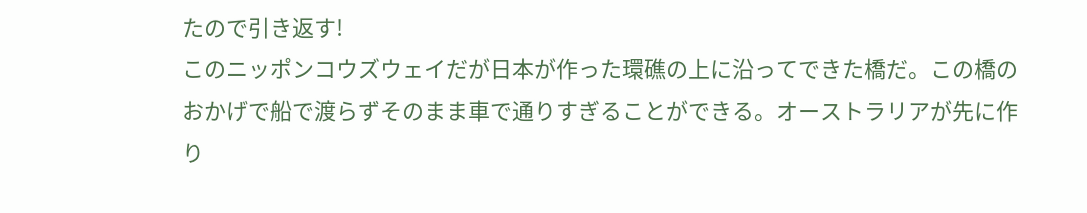たので引き返す!
このニッポンコウズウェイだが日本が作った環礁の上に沿ってできた橋だ。この橋のおかげで船で渡らずそのまま車で通りすぎることができる。オーストラリアが先に作り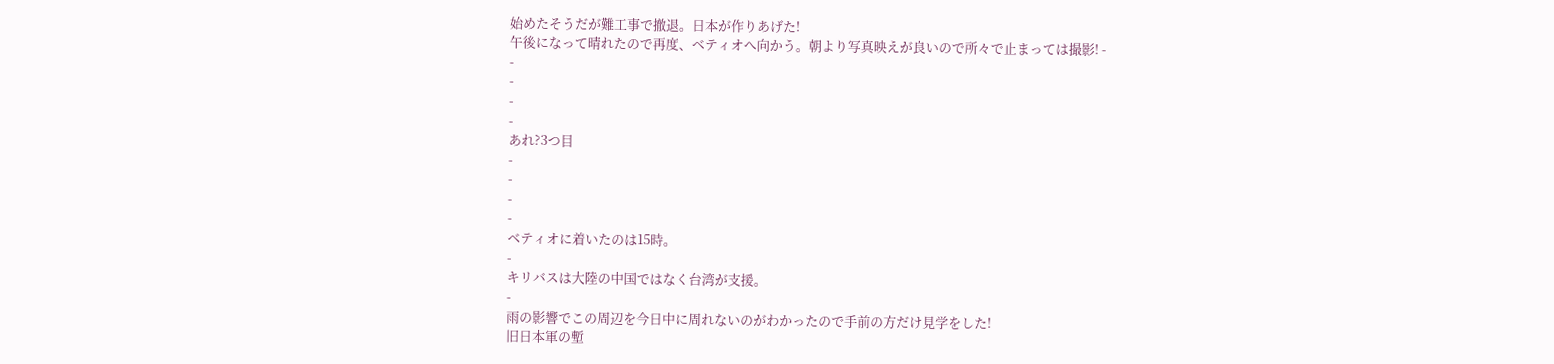始めたそうだが難工事で撤退。日本が作りあげた!
午後になって晴れたので再度、ベティオへ向かう。朝より写真映えが良いので所々で止まっては撮影! -
-
-
-
-
あれ?3つ目
-
-
-
-
ベティオに着いたのは15時。
-
キリバスは大陸の中国ではなく台湾が支援。
-
雨の影響でこの周辺を今日中に周れないのがわかったので手前の方だけ見学をした!
旧日本軍の塹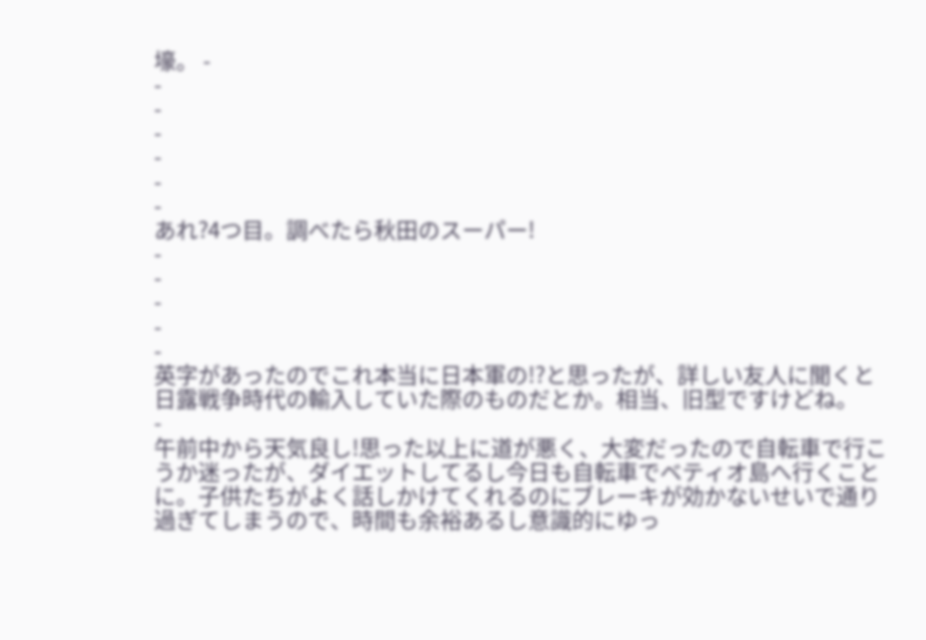壕。 -
-
-
-
-
-
-
あれ?4つ目。調べたら秋田のスーパー!
-
-
-
-
-
英字があったのでこれ本当に日本軍の!?と思ったが、詳しい友人に聞くと日露戦争時代の輸入していた際のものだとか。相当、旧型ですけどね。
-
午前中から天気良し!思った以上に道が悪く、大変だったので自転車で行こうか迷ったが、ダイエットしてるし今日も自転車でベティオ島へ行くことに。子供たちがよく話しかけてくれるのにブレーキが効かないせいで通り過ぎてしまうので、時間も余裕あるし意識的にゆっ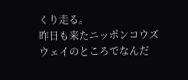くり走る。
昨日も来たニッポンコウズウェイのところでなんだ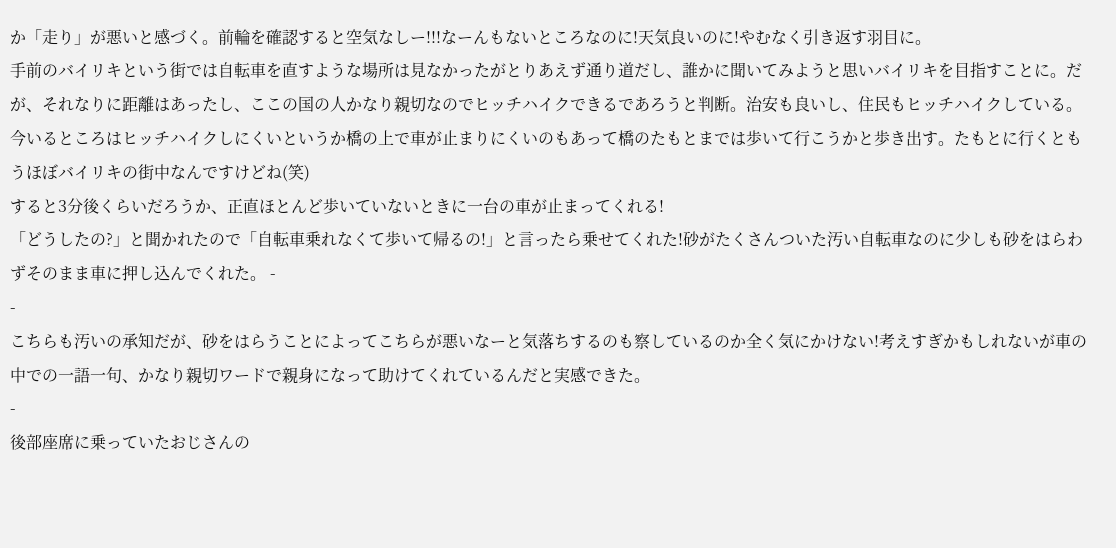か「走り」が悪いと感づく。前輪を確認すると空気なしー!!!なーんもないところなのに!天気良いのに!やむなく引き返す羽目に。
手前のバイリキという街では自転車を直すような場所は見なかったがとりあえず通り道だし、誰かに聞いてみようと思いバイリキを目指すことに。だが、それなりに距離はあったし、ここの国の人かなり親切なのでヒッチハイクできるであろうと判断。治安も良いし、住民もヒッチハイクしている。今いるところはヒッチハイクしにくいというか橋の上で車が止まりにくいのもあって橋のたもとまでは歩いて行こうかと歩き出す。たもとに行くともうほぼバイリキの街中なんですけどね(笑)
すると3分後くらいだろうか、正直ほとんど歩いていないときに一台の車が止まってくれる!
「どうしたの?」と聞かれたので「自転車乗れなくて歩いて帰るの!」と言ったら乗せてくれた!砂がたくさんついた汚い自転車なのに少しも砂をはらわずそのまま車に押し込んでくれた。 -
-
こちらも汚いの承知だが、砂をはらうことによってこちらが悪いなーと気落ちするのも察しているのか全く気にかけない!考えすぎかもしれないが車の中での一語一句、かなり親切ワードで親身になって助けてくれているんだと実感できた。
-
後部座席に乗っていたおじさんの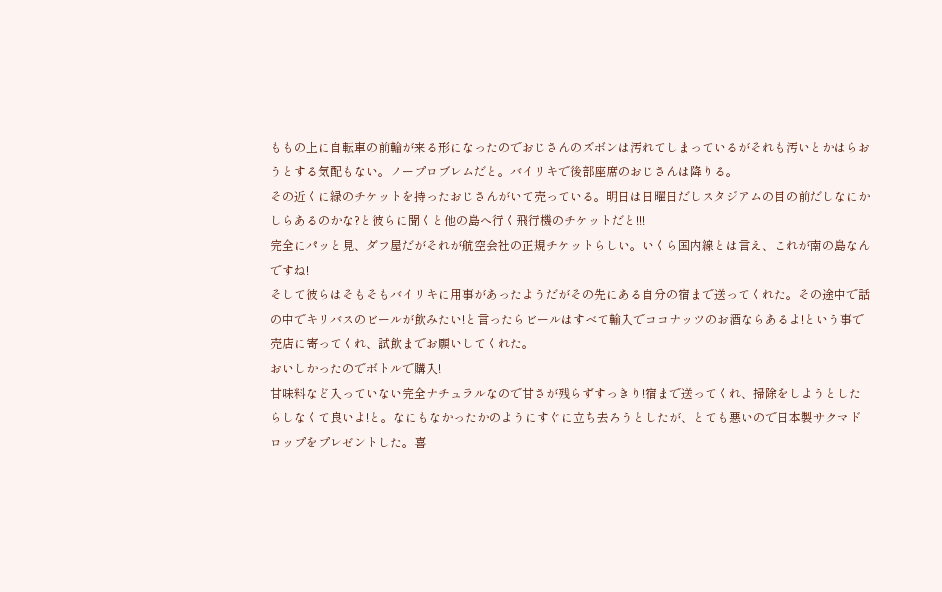ももの上に自転車の前輪が来る形になったのでおじさんのズボンは汚れてしまっているがそれも汚いとかはらおうとする気配もない。ノープロブレムだと。バイリキで後部座席のおじさんは降りる。
その近くに緑のチケットを持ったおじさんがいて売っている。明日は日曜日だしスタジアムの目の前だしなにかしらあるのかな?と彼らに聞くと他の島へ行く飛行機のチケットだと!!!
完全にパッと見、ダフ屋だがそれが航空会社の正規チケットらしい。いくら国内線とは言え、これが南の島なんですね!
そして彼らはそもそもバイリキに用事があったようだがその先にある自分の宿まで送ってくれた。その途中で話の中でキリバスのビールが飲みたい!と言ったらビールはすべて輸入でココナッツのお酒ならあるよ!という事で売店に寄ってくれ、試飲までお願いしてくれた。
おいしかったのでボトルで購入!
甘味料など入っていない完全ナチュラルなので甘さが残らずすっきり!宿まで送ってくれ、掃除をしようとしたらしなくて良いよ!と。なにもなかったかのようにすぐに立ち去ろうとしたが、とても悪いので日本製サクマドロップをプレゼントした。喜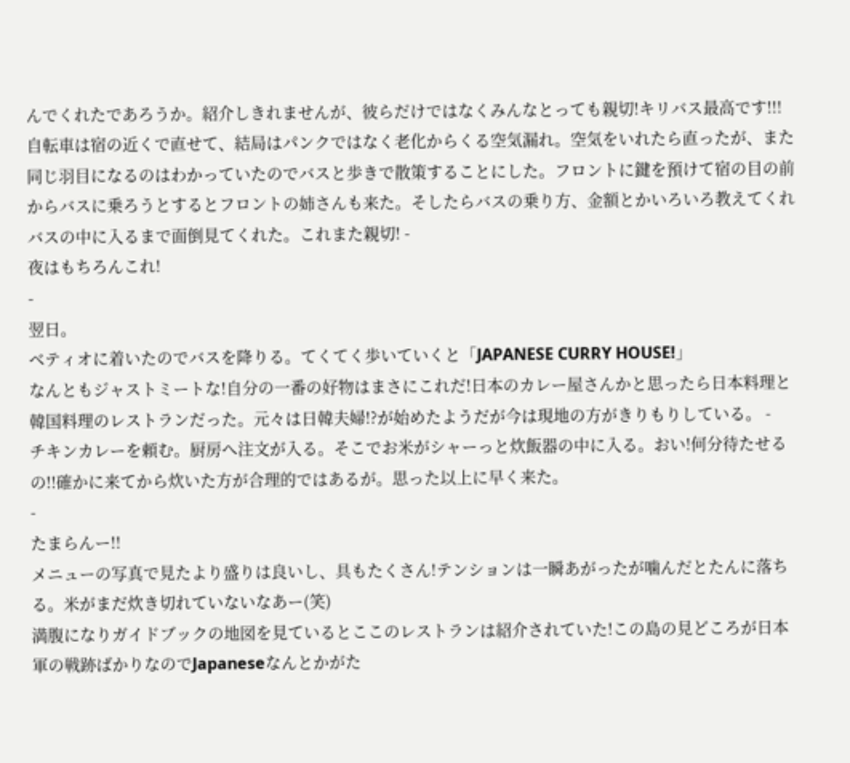んでくれたであろうか。紹介しきれませんが、彼らだけではなくみんなとっても親切!キリバス最高です!!!
自転車は宿の近くで直せて、結局はパンクではなく老化からくる空気漏れ。空気をいれたら直ったが、また同じ羽目になるのはわかっていたのでバスと歩きで散策することにした。フロントに鍵を預けて宿の目の前からバスに乗ろうとするとフロントの姉さんも来た。そしたらバスの乗り方、金額とかいろいろ教えてくれバスの中に入るまで面倒見てくれた。これまた親切! -
夜はもちろんこれ!
-
翌日。
ベティオに着いたのでバスを降りる。てくてく歩いていくと「JAPANESE CURRY HOUSE!」
なんともジャストミートな!自分の一番の好物はまさにこれだ!日本のカレー屋さんかと思ったら日本料理と韓国料理のレストランだった。元々は日韓夫婦!?が始めたようだが今は現地の方がきりもりしている。 -
チキンカレーを頼む。厨房へ注文が入る。そこでお米がシャーっと炊飯器の中に入る。おい!何分待たせるの!!確かに来てから炊いた方が合理的ではあるが。思った以上に早く来た。
-
たまらんー!!
メニューの写真で見たより盛りは良いし、具もたくさん!テンションは一瞬あがったが噛んだとたんに落ちる。米がまだ炊き切れていないなあー(笑)
満腹になりガイドブックの地図を見ているとここのレストランは紹介されていた!この島の見どころが日本軍の戦跡ばかりなのでJapaneseなんとかがた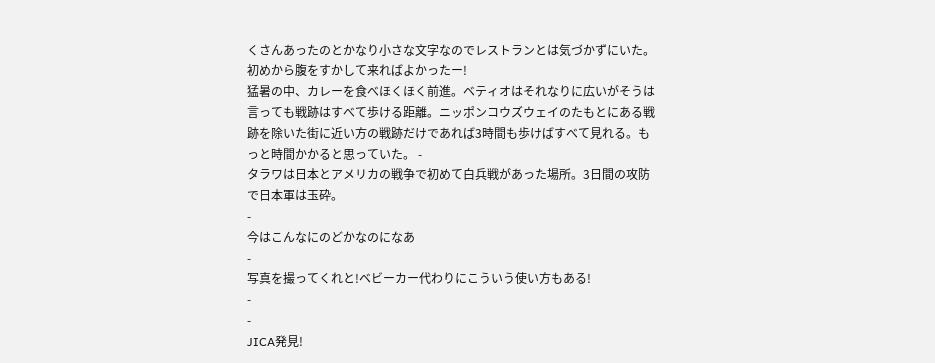くさんあったのとかなり小さな文字なのでレストランとは気づかずにいた。初めから腹をすかして来ればよかったー!
猛暑の中、カレーを食べほくほく前進。ベティオはそれなりに広いがそうは言っても戦跡はすべて歩ける距離。ニッポンコウズウェイのたもとにある戦跡を除いた街に近い方の戦跡だけであれば3時間も歩けばすべて見れる。もっと時間かかると思っていた。 -
タラワは日本とアメリカの戦争で初めて白兵戦があった場所。3日間の攻防で日本軍は玉砕。
-
今はこんなにのどかなのになあ
-
写真を撮ってくれと!ベビーカー代わりにこういう使い方もある!
-
-
JICA発見!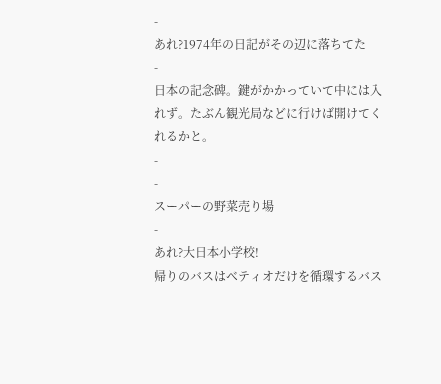-
あれ?1974年の日記がその辺に落ちてた
-
日本の記念碑。鍵がかかっていて中には入れず。たぶん観光局などに行けば開けてくれるかと。
-
-
スーパーの野菜売り場
-
あれ?大日本小学校!
帰りのバスはベティオだけを循環するバス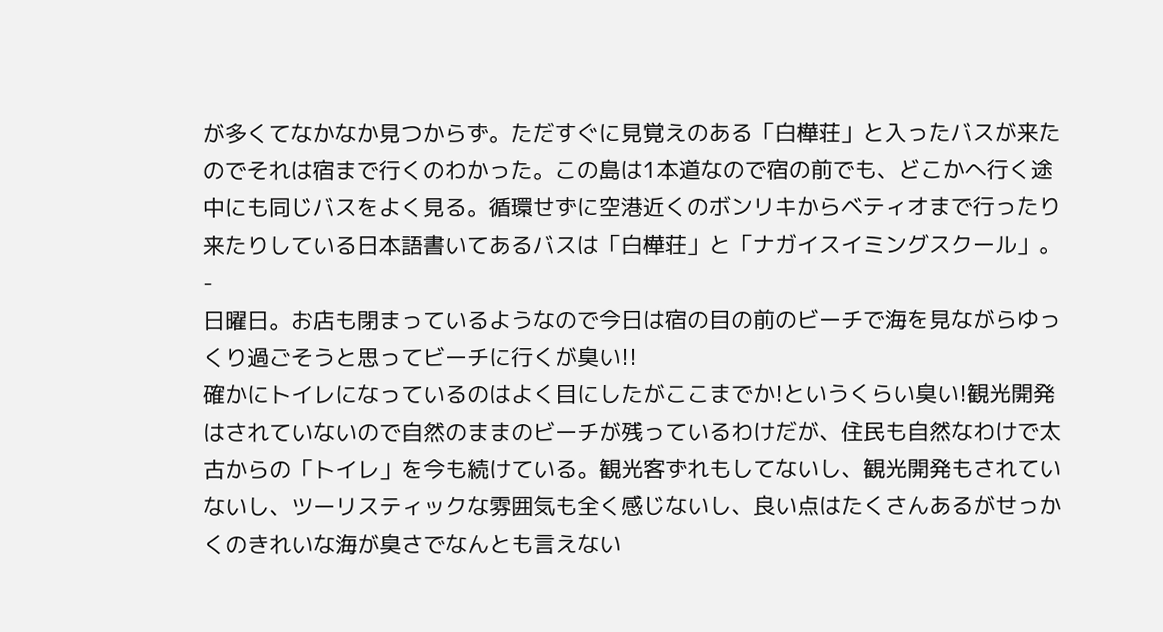が多くてなかなか見つからず。ただすぐに見覚えのある「白樺荘」と入ったバスが来たのでそれは宿まで行くのわかった。この島は1本道なので宿の前でも、どこかへ行く途中にも同じバスをよく見る。循環せずに空港近くのボンリキからベティオまで行ったり来たりしている日本語書いてあるバスは「白樺荘」と「ナガイスイミングスクール」。 -
日曜日。お店も閉まっているようなので今日は宿の目の前のビーチで海を見ながらゆっくり過ごそうと思ってビーチに行くが臭い!!
確かにトイレになっているのはよく目にしたがここまでか!というくらい臭い!観光開発はされていないので自然のままのビーチが残っているわけだが、住民も自然なわけで太古からの「トイレ」を今も続けている。観光客ずれもしてないし、観光開発もされていないし、ツーリスティックな雰囲気も全く感じないし、良い点はたくさんあるがせっかくのきれいな海が臭さでなんとも言えない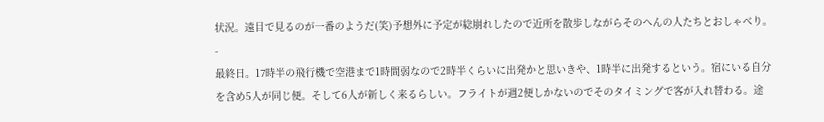状況。遠目で見るのが一番のようだ(笑)予想外に予定が総崩れしたので近所を散歩しながらそのへんの人たちとおしゃべり。
-
最終日。17時半の飛行機で空港まで1時間弱なので2時半くらいに出発かと思いきや、1時半に出発するという。宿にいる自分を含め5人が同じ便。そして6人が新しく来るらしい。フライトが週2便しかないのでそのタイミングで客が入れ替わる。途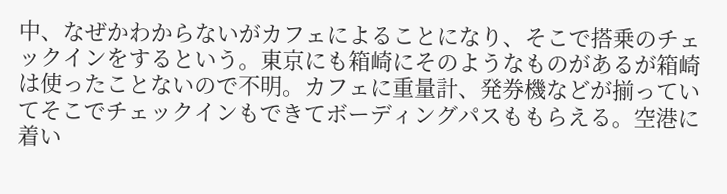中、なぜかわからないがカフェによることになり、そこで搭乗のチェックインをするという。東京にも箱崎にそのようなものがあるが箱崎は使ったことないので不明。カフェに重量計、発券機などが揃っていてそこでチェックインもできてボーディングパスももらえる。空港に着い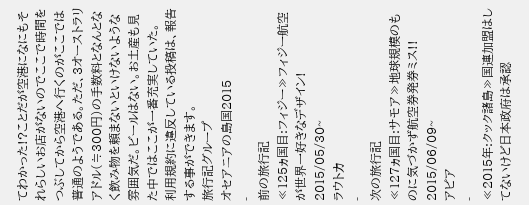てわかった!?ことだが空港になにもそれらしいお店がないのでここで時間をつぶしてから空港へ行くのがここでは普通のようである。ただ、3オーストラリアドル(≒300円)の手数料となんとなく飲み物を頼まないといけないような雰囲気だ。ビールはない。お土産も見た中ではここが一番充実していた。
利用規約に違反している投稿は、報告する事ができます。
旅行記グループ
オセアニアの島国2015
-
前の旅行記
≪125ヵ国目:フィジー≫フィジー航空が世界一好きなデザイン!
2015/05/30~
ラウトカ
-
次の旅行記
≪127ヵ国目:サモア≫地球規模のものに気づかず航空券発券ミス!!
2015/06/09~
アピア
-
≪2015年:クック諸島≫国連加盟はしてないけど日本政府は承認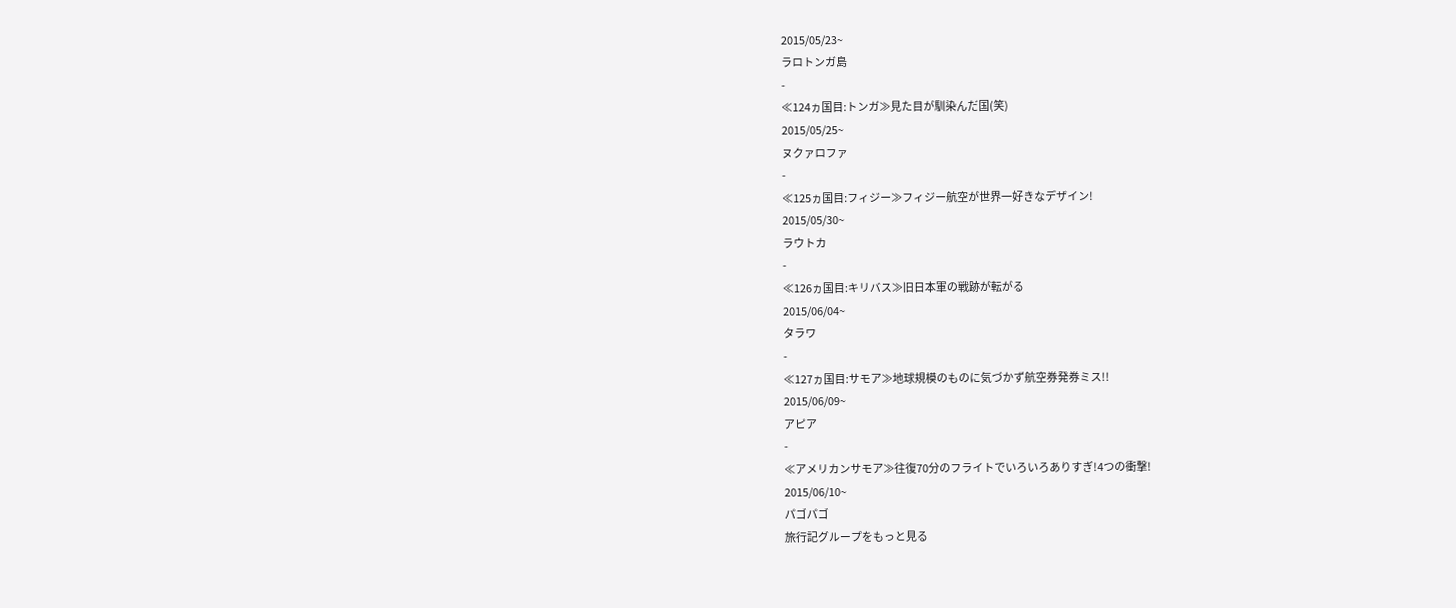2015/05/23~
ラロトンガ島
-
≪124ヵ国目:トンガ≫見た目が馴染んだ国(笑)
2015/05/25~
ヌクァロファ
-
≪125ヵ国目:フィジー≫フィジー航空が世界一好きなデザイン!
2015/05/30~
ラウトカ
-
≪126ヵ国目:キリバス≫旧日本軍の戦跡が転がる
2015/06/04~
タラワ
-
≪127ヵ国目:サモア≫地球規模のものに気づかず航空券発券ミス!!
2015/06/09~
アピア
-
≪アメリカンサモア≫往復70分のフライトでいろいろありすぎ!4つの衝撃!
2015/06/10~
パゴパゴ
旅行記グループをもっと見る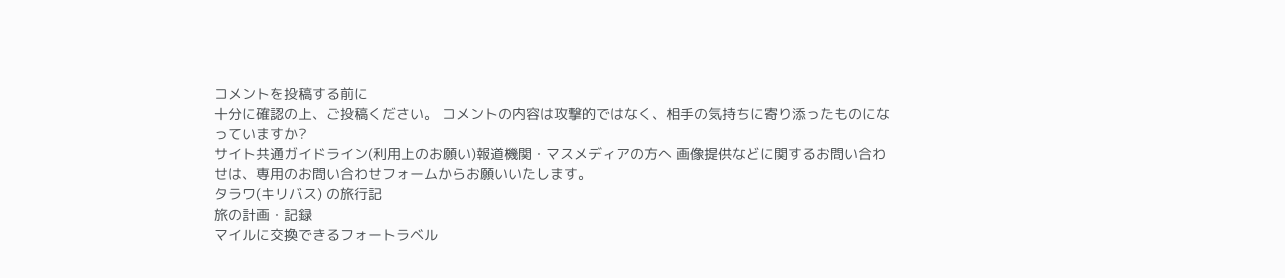コメントを投稿する前に
十分に確認の上、ご投稿ください。 コメントの内容は攻撃的ではなく、相手の気持ちに寄り添ったものになっていますか?
サイト共通ガイドライン(利用上のお願い)報道機関・マスメディアの方へ 画像提供などに関するお問い合わせは、専用のお問い合わせフォームからお願いいたします。
タラワ(キリバス) の旅行記
旅の計画・記録
マイルに交換できるフォートラベル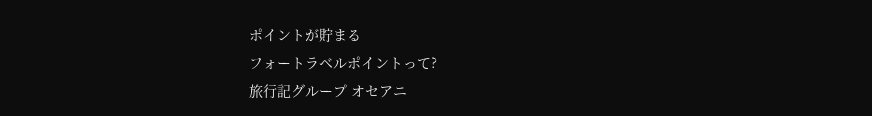ポイントが貯まる
フォートラベルポイントって?
旅行記グループ オセアニ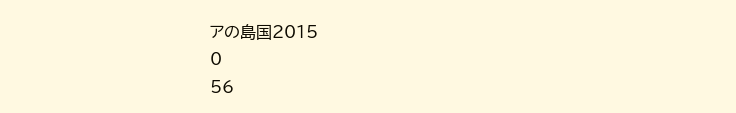アの島国2015
0
56